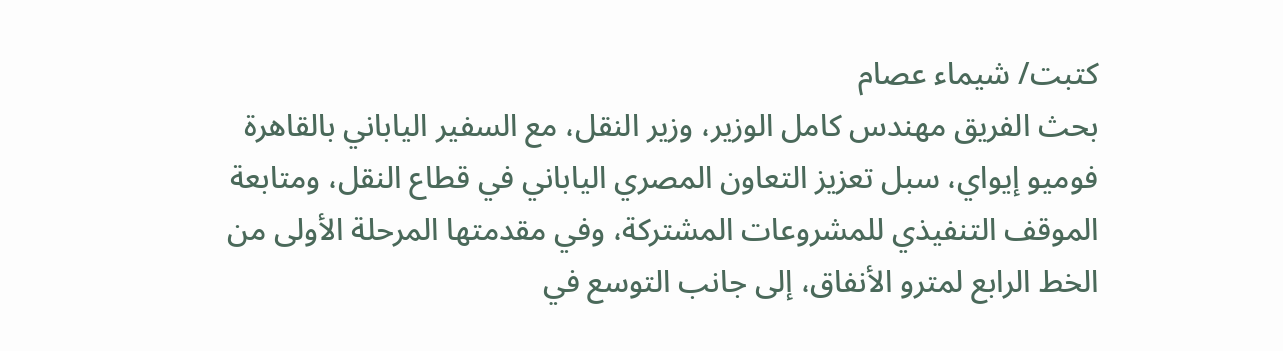كتبت/ شيماء عصام
بحث الفريق مهندس كامل الوزير، وزير النقل، مع السفير الياباني بالقاهرة فوميو إيواي، سبل تعزيز التعاون المصري الياباني في قطاع النقل، ومتابعة الموقف التنفيذي للمشروعات المشتركة، وفي مقدمتها المرحلة الأولى من الخط الرابع لمترو الأنفاق، إلى جانب التوسع في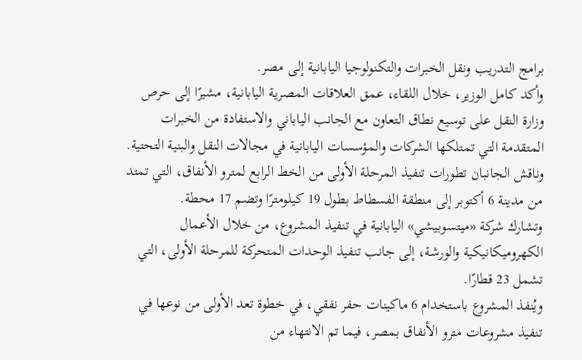برامج التدريب ونقل الخبرات والتكنولوجيا اليابانية إلى مصر.
وأكد كامل الوزير، خلال اللقاء، عمق العلاقات المصرية اليابانية، مشيرًا إلى حرص وزارة النقل على توسيع نطاق التعاون مع الجانب الياباني والاستفادة من الخبرات المتقدمة التي تمتلكها الشركات والمؤسسات اليابانية في مجالات النقل والبنية التحتية.
وناقش الجانبان تطورات تنفيذ المرحلة الأولى من الخط الرابع لمترو الأنفاق، التي تمتد من مدينة 6 أكتوبر إلى منطقة الفسطاط بطول 19 كيلومترًا وتضم 17 محطة.
وتشارك شركة «ميتسوبيشي» اليابانية في تنفيذ المشروع، من خلال الأعمال الكهروميكانيكية والورشة، إلى جانب تنفيذ الوحدات المتحركة للمرحلة الأولى، التي تشمل 23 قطارًا.
ويُنفذ المشروع باستخدام 6 ماكينات حفر نفقي، في خطوة تعد الأولى من نوعها في تنفيذ مشروعات مترو الأنفاق بمصر، فيما تم الانتهاء من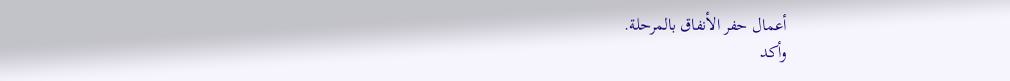أعمال حفر الأنفاق بالمرحلة.
وأكد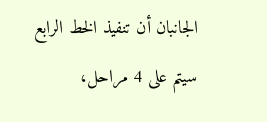الجانبان أن تنفيذ الخط الرابع سيتم على 4 مراحل،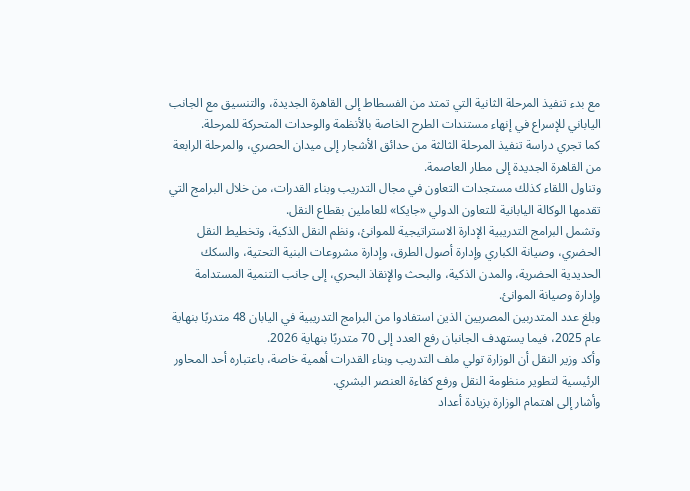مع بدء تنفيذ المرحلة الثانية التي تمتد من الفسطاط إلى القاهرة الجديدة، والتنسيق مع الجانب الياباني للإسراع في إنهاء مستندات الطرح الخاصة بالأنظمة والوحدات المتحركة للمرحلة.
كما تجري دراسة تنفيذ المرحلة الثالثة من حدائق الأشجار إلى ميدان الحصري، والمرحلة الرابعة من القاهرة الجديدة إلى مطار العاصمة.
وتناول اللقاء كذلك مستجدات التعاون في مجال التدريب وبناء القدرات، من خلال البرامج التي تقدمها الوكالة اليابانية للتعاون الدولي «جايكا» للعاملين بقطاع النقل.
وتشمل البرامج التدريبية الإدارة الاستراتيجية للموانئ، ونظم النقل الذكية، وتخطيط النقل الحضري، وصيانة الكباري وإدارة أصول الطرق، وإدارة مشروعات البنية التحتية، والسكك الحديدية الحضرية، والمدن الذكية، والبحث والإنقاذ البحري، إلى جانب التنمية المستدامة وإدارة وصيانة الموانئ.
وبلغ عدد المتدربين المصريين الذين استفادوا من البرامج التدريبية في اليابان 48 متدربًا بنهاية عام 2025، فيما يستهدف الجانبان رفع العدد إلى 70 متدربًا بنهاية 2026.
وأكد وزير النقل أن الوزارة تولي ملف التدريب وبناء القدرات أهمية خاصة، باعتباره أحد المحاور الرئيسية لتطوير منظومة النقل ورفع كفاءة العنصر البشري.
وأشار إلى اهتمام الوزارة بزيادة أعداد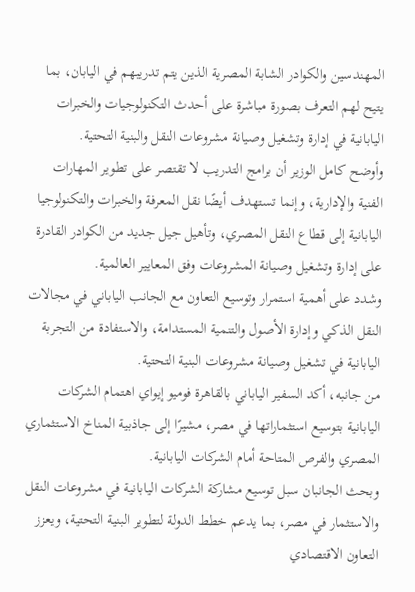المهندسين والكوادر الشابة المصرية الذين يتم تدريبهم في اليابان، بما يتيح لهم التعرف بصورة مباشرة على أحدث التكنولوجيات والخبرات اليابانية في إدارة وتشغيل وصيانة مشروعات النقل والبنية التحتية.
وأوضح كامل الوزير أن برامج التدريب لا تقتصر على تطوير المهارات الفنية والإدارية، وإنما تستهدف أيضًا نقل المعرفة والخبرات والتكنولوجيا اليابانية إلى قطاع النقل المصري، وتأهيل جيل جديد من الكوادر القادرة على إدارة وتشغيل وصيانة المشروعات وفق المعايير العالمية.
وشدد على أهمية استمرار وتوسيع التعاون مع الجانب الياباني في مجالات النقل الذكي وإدارة الأصول والتنمية المستدامة، والاستفادة من التجربة اليابانية في تشغيل وصيانة مشروعات البنية التحتية.
من جانبه، أكد السفير الياباني بالقاهرة فوميو إيواي اهتمام الشركات اليابانية بتوسيع استثماراتها في مصر، مشيرًا إلى جاذبية المناخ الاستثماري المصري والفرص المتاحة أمام الشركات اليابانية.
وبحث الجانبان سبل توسيع مشاركة الشركات اليابانية في مشروعات النقل والاستثمار في مصر، بما يدعم خطط الدولة لتطوير البنية التحتية، ويعزز التعاون الاقتصادي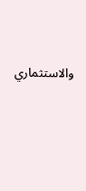والاستثماري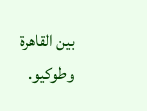بين القاهرة وطوكيو.